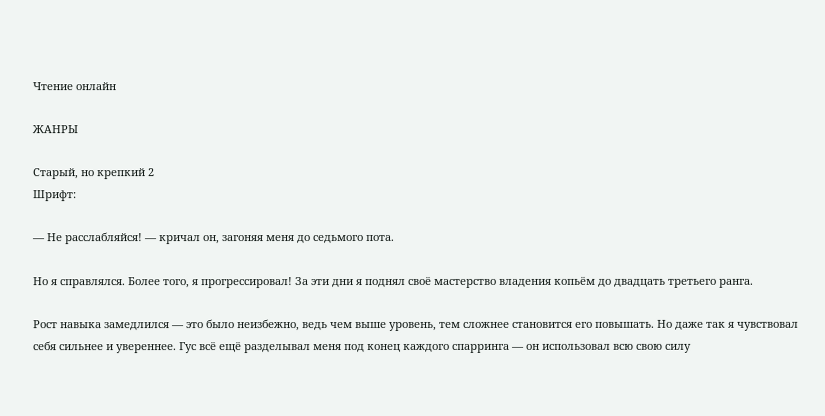Чтение онлайн

ЖАНРЫ

Старый, но крепкий 2
Шрифт:

— Не расслабляйся! — кричал он, загоняя меня до седьмого пота.

Но я справлялся. Более того, я прогрессировал! За эти дни я поднял своё мастерство владения копьём до двадцать третьего ранга.

Рост навыка замедлился — это было неизбежно, ведь чем выше уровень, тем сложнее становится его повышать. Но даже так я чувствовал себя сильнее и увереннее. Гус всё ещё разделывал меня под конец каждого спарринга — он использовал всю свою силу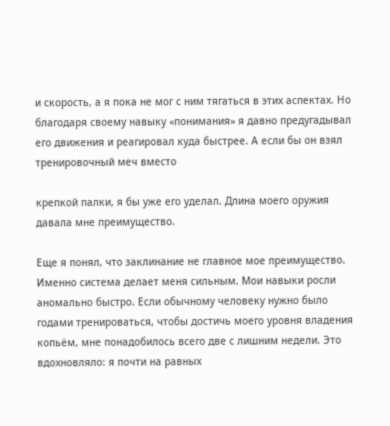и скорость, а я пока не мог с ним тягаться в этих аспектах. Но благодаря своему навыку «понимания» я давно предугадывал его движения и реагировал куда быстрее. А если бы он взял тренировочный меч вместо

крепкой палки, я бы уже его уделал. Длина моего оружия давала мне преимущество.

Еще я понял, что заклинание не главное мое преимущество. Именно система делает меня сильным. Мои навыки росли аномально быстро. Если обычному человеку нужно было годами тренироваться, чтобы достичь моего уровня владения копьём, мне понадобилось всего две с лишним недели. Это вдохновляло: я почти на равных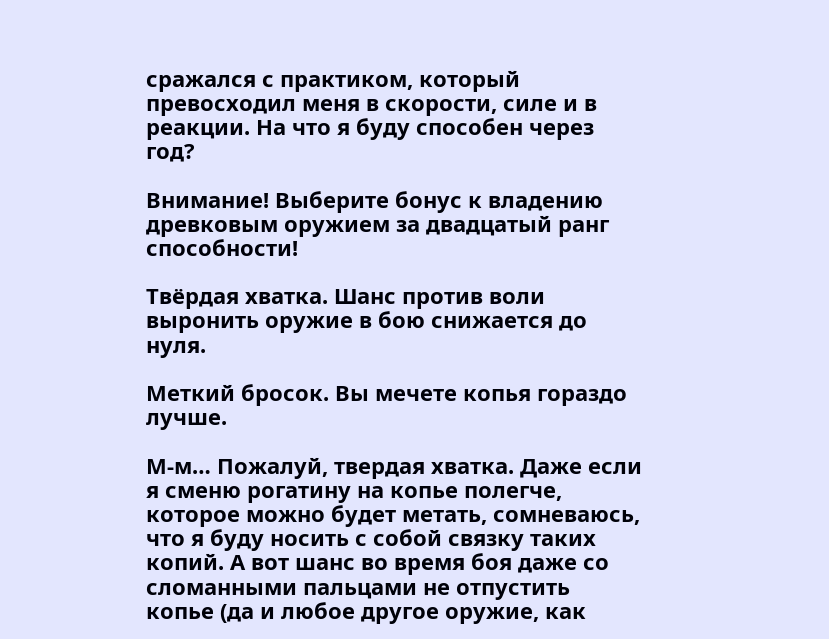сражался с практиком, который превосходил меня в скорости, силе и в реакции. На что я буду способен через год?

Внимание! Выберите бонус к владению древковым оружием за двадцатый ранг способности!

Твёрдая хватка. Шанс против воли выронить оружие в бою снижается до нуля.

Меткий бросок. Вы мечете копья гораздо лучше.

М-м… Пожалуй, твердая хватка. Даже если я сменю рогатину на копье полегче, которое можно будет метать, сомневаюсь, что я буду носить с собой связку таких копий. А вот шанс во время боя даже со сломанными пальцами не отпустить копье (да и любое другое оружие, как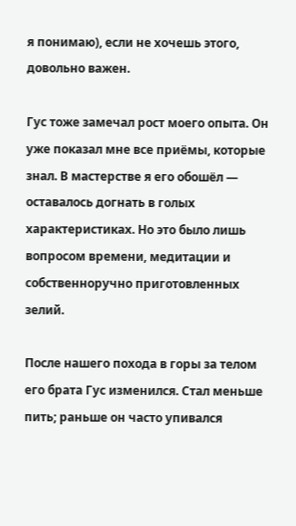я понимаю), если не хочешь этого, довольно важен.

Гус тоже замечал рост моего опыта. Он уже показал мне все приёмы, которые знал. В мастерстве я его обошёл — оставалось догнать в голых характеристиках. Но это было лишь вопросом времени, медитации и собственноручно приготовленных зелий.

После нашего похода в горы за телом его брата Гус изменился. Стал меньше пить; раньше он часто упивался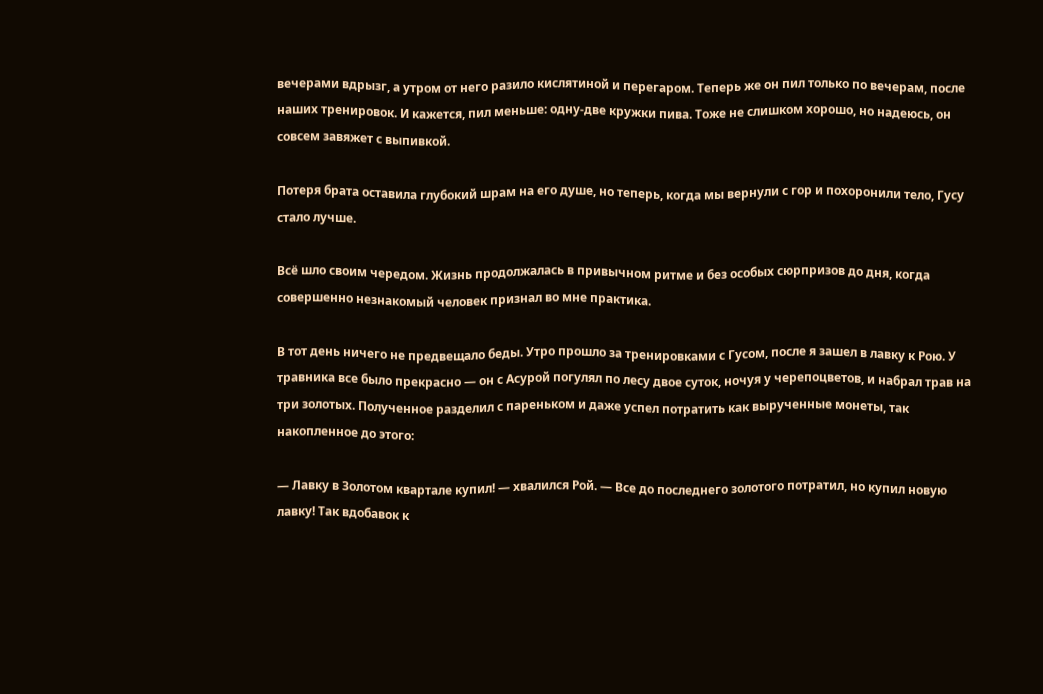вечерами вдрызг, а утром от него разило кислятиной и перегаром. Теперь же он пил только по вечерам, после наших тренировок. И кажется, пил меньше: одну-две кружки пива. Тоже не слишком хорошо, но надеюсь, он совсем завяжет с выпивкой.

Потеря брата оставила глубокий шрам на его душе, но теперь, когда мы вернули с гор и похоронили тело, Гусу стало лучше.

Всё шло своим чередом. Жизнь продолжалась в привычном ритме и без особых сюрпризов до дня, когда совершенно незнакомый человек признал во мне практика.

В тот день ничего не предвещало беды. Утро прошло за тренировками с Гусом, после я зашел в лавку к Рою. У травника все было прекрасно — он с Асурой погулял по лесу двое суток, ночуя у черепоцветов, и набрал трав на три золотых. Полученное разделил с пареньком и даже успел потратить как вырученные монеты, так накопленное до этого:

— Лавку в Золотом квартале купил! — хвалился Рой. — Все до последнего золотого потратил, но купил новую лавку! Так вдобавок к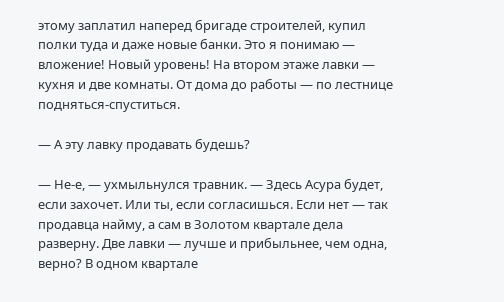этому заплатил наперед бригаде строителей, купил полки туда и даже новые банки. Это я понимаю — вложение! Новый уровень! На втором этаже лавки — кухня и две комнаты. От дома до работы — по лестнице подняться-спуститься.

— А эту лавку продавать будешь?

— Не-е, — ухмыльнулся травник. — Здесь Асура будет, если захочет. Или ты, если согласишься. Если нет — так продавца найму, а сам в Золотом квартале дела разверну. Две лавки — лучше и прибыльнее, чем одна, верно? В одном квартале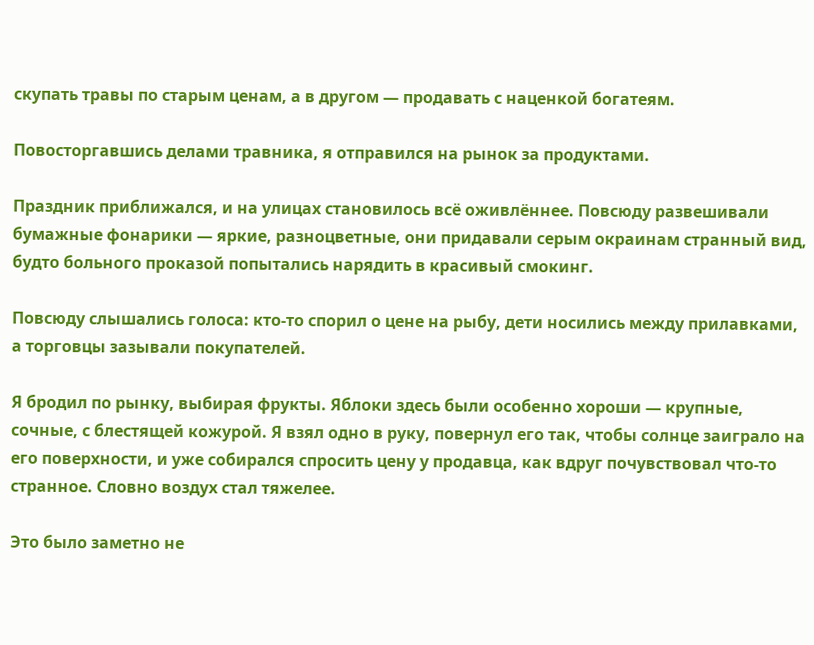скупать травы по старым ценам, а в другом — продавать с наценкой богатеям.

Повосторгавшись делами травника, я отправился на рынок за продуктами.

Праздник приближался, и на улицах становилось всё оживлённее. Повсюду развешивали бумажные фонарики — яркие, разноцветные, они придавали серым окраинам странный вид, будто больного проказой попытались нарядить в красивый смокинг.

Повсюду слышались голоса: кто-то спорил о цене на рыбу, дети носились между прилавками, а торговцы зазывали покупателей.

Я бродил по рынку, выбирая фрукты. Яблоки здесь были особенно хороши — крупные, сочные, с блестящей кожурой. Я взял одно в руку, повернул его так, чтобы солнце заиграло на его поверхности, и уже собирался спросить цену у продавца, как вдруг почувствовал что-то странное. Словно воздух стал тяжелее.

Это было заметно не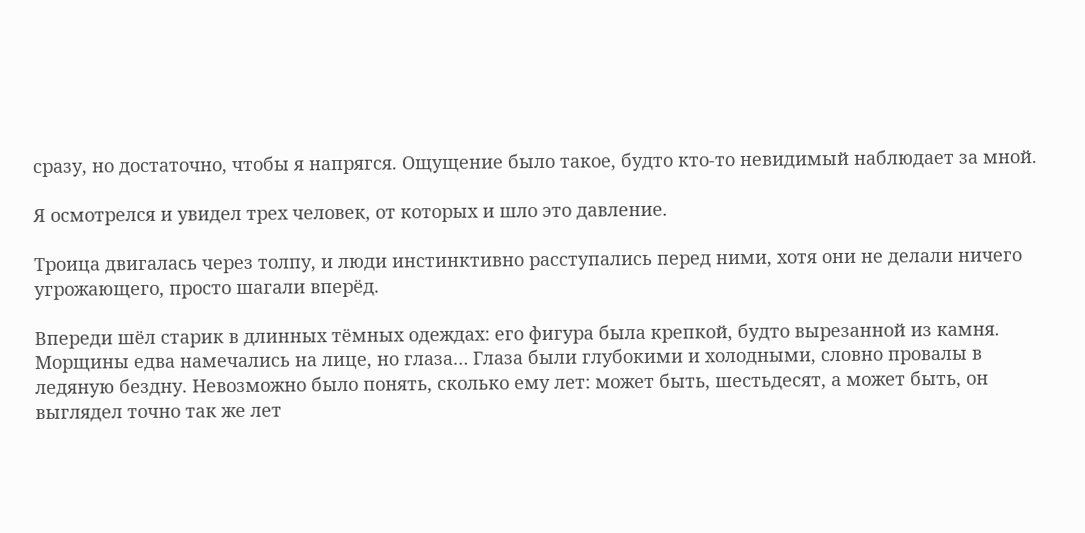сразу, но достаточно, чтобы я напрягся. Ощущение было такое, будто кто-то невидимый наблюдает за мной.

Я осмотрелся и увидел трех человек, от которых и шло это давление.

Троица двигалась через толпу, и люди инстинктивно расступались перед ними, хотя они не делали ничего угрожающего, просто шагали вперёд.

Впереди шёл старик в длинных тёмных одеждах: его фигура была крепкой, будто вырезанной из камня. Морщины едва намечались на лице, но глаза… Глаза были глубокими и холодными, словно провалы в ледяную бездну. Невозможно было понять, сколько ему лет: может быть, шестьдесят, а может быть, он выглядел точно так же лет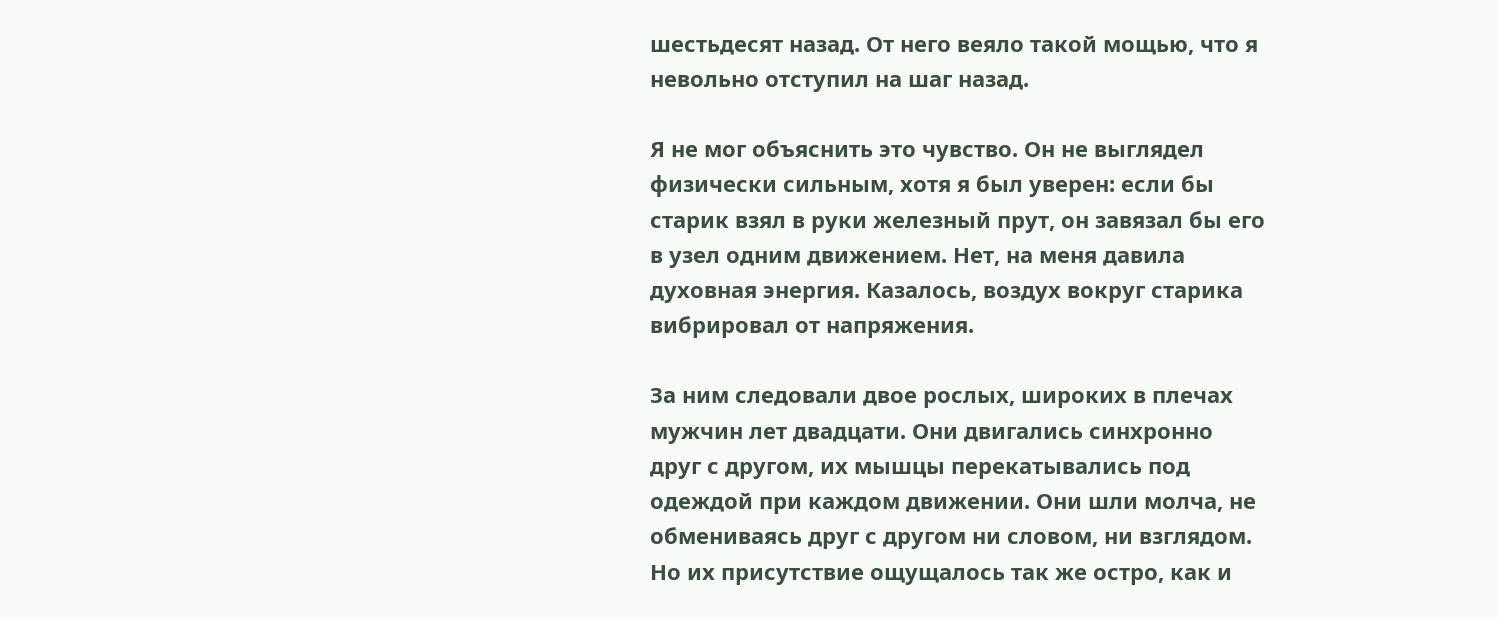шестьдесят назад. От него веяло такой мощью, что я невольно отступил на шаг назад.

Я не мог объяснить это чувство. Он не выглядел физически сильным, хотя я был уверен: если бы старик взял в руки железный прут, он завязал бы его в узел одним движением. Нет, на меня давила духовная энергия. Казалось, воздух вокруг старика вибрировал от напряжения.

За ним следовали двое рослых, широких в плечах мужчин лет двадцати. Они двигались синхронно друг с другом, их мышцы перекатывались под одеждой при каждом движении. Они шли молча, не обмениваясь друг с другом ни словом, ни взглядом. Но их присутствие ощущалось так же остро, как и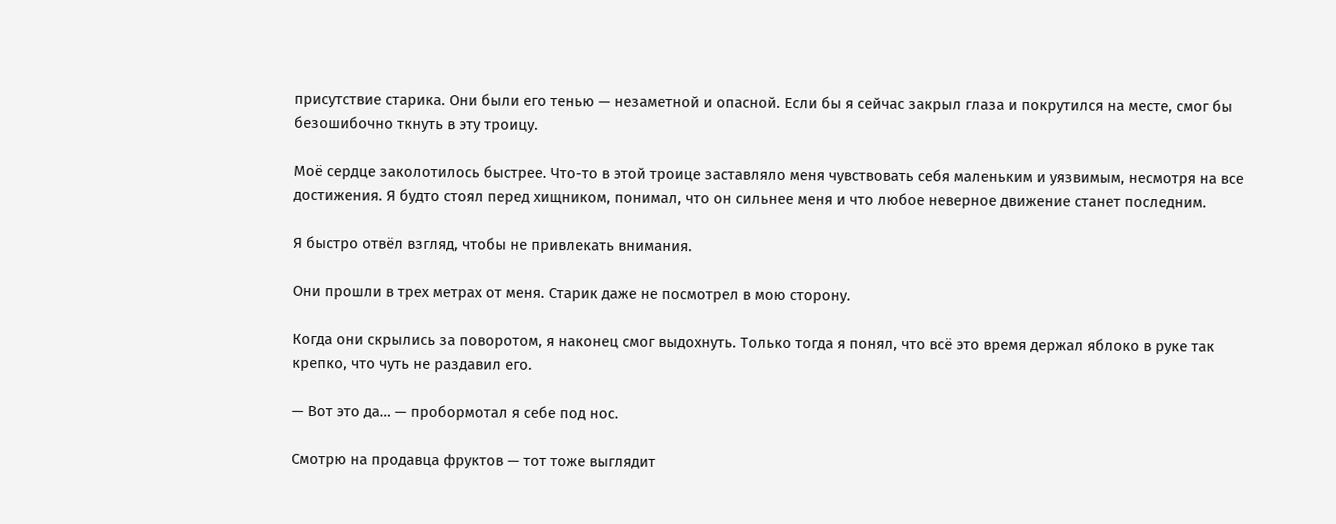присутствие старика. Они были его тенью — незаметной и опасной. Если бы я сейчас закрыл глаза и покрутился на месте, смог бы безошибочно ткнуть в эту троицу.

Моё сердце заколотилось быстрее. Что-то в этой троице заставляло меня чувствовать себя маленьким и уязвимым, несмотря на все достижения. Я будто стоял перед хищником, понимал, что он сильнее меня и что любое неверное движение станет последним.

Я быстро отвёл взгляд, чтобы не привлекать внимания.

Они прошли в трех метрах от меня. Старик даже не посмотрел в мою сторону.

Когда они скрылись за поворотом, я наконец смог выдохнуть. Только тогда я понял, что всё это время держал яблоко в руке так крепко, что чуть не раздавил его.

— Вот это да… — пробормотал я себе под нос.

Смотрю на продавца фруктов — тот тоже выглядит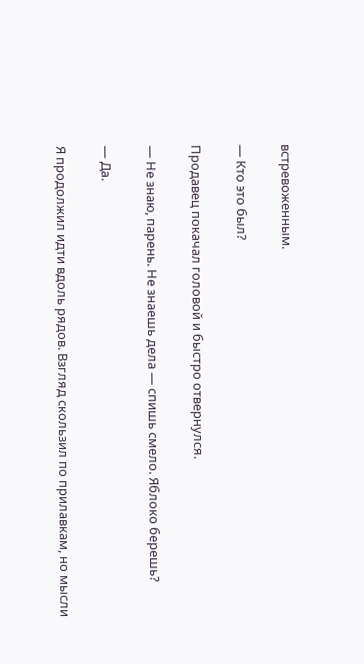встревоженным.

— Кто это был?

Продавец покачал головой и быстро отвернулся.

— Не знаю, парень. Не знаешь дела — спишь смело. Яблоко берешь?

— Да.

Я продолжил идти вдоль рядов. Взгляд скользил по прилавкам, но мысли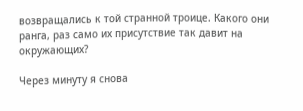возвращались к той странной троице. Какого они ранга, раз само их присутствие так давит на окружающих?

Через минуту я снова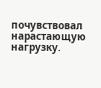почувствовал нарастающую нагрузку.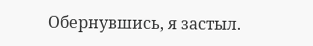Обернувшись, я застыл.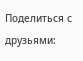Поделиться с друзьями: